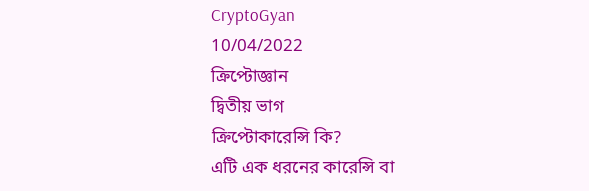CryptoGyan
10/04/2022
ক্রিপ্টোজ্ঞান
দ্বিতীয় ভাগ
ক্রিপ্টোকারেন্সি কি?
এটি এক ধরনের কারেন্সি বা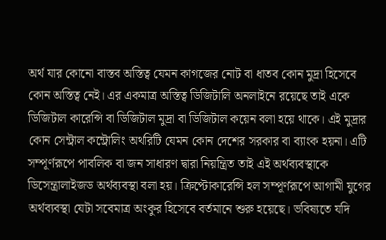অর্থ যার কোনো বাস্তব অস্তিত্ব যেমন কাগজের নোট বা ধাতব কোন মুদ্রা হিসেবে কোন অস্তিত্ব নেই। এর একমাত্র অস্তিত্ব ডিজিটালি অনলাইনে রয়েছে তাই একে ডিজিটাল কারেন্সি বা ডিজিটাল মুদ্রা বা ডিজিটাল কয়েন বলা হয়ে থাকে। এই মুদ্রার কোন সেন্ট্রাল কন্ট্রোলিং অথরিটি যেমন কোন দেশের সরকার বা ব্যাংক হয়না। এটি সম্পূর্ণরূপে পাবলিক বা জন সাধারণ দ্বারা নিয়ন্ত্রিত তাই এই অর্থব্যবস্থাকে ডিসেন্ত্রালাইজড অর্থব্যবস্থা বলা হয়। ক্রিপ্টোকারেন্সি হল সম্পূর্ণরূপে আগামী যুগের অর্থব্যবস্থা যেটা সবেমাত্র অংকুর হিসেবে বর্তমানে শুরু হয়েছে। ভবিষ্যতে যদি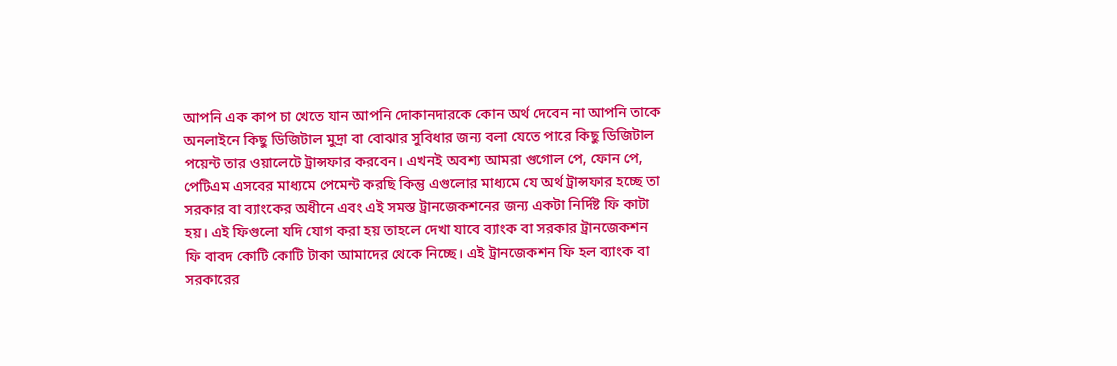আপনি এক কাপ চা খেতে যান আপনি দোকানদারকে কোন অর্থ দেবেন না আপনি তাকে অনলাইনে কিছু ডিজিটাল মুদ্রা বা বোঝার সুবিধার জন্য বলা যেতে পারে কিছু ডিজিটাল পয়েন্ট তার ওয়ালেটে ট্রান্সফার করবেন। এখনই অবশ্য আমরা গুগোল পে, ফোন পে, পেটিএম এসবের মাধ্যমে পেমেন্ট করছি কিন্তু এগুলোর মাধ্যমে যে অর্থ ট্রান্সফার হচ্ছে তা সরকার বা ব্যাংকের অধীনে এবং এই সমস্ত ট্রানজেকশনের জন্য একটা নির্দিষ্ট ফি কাটা হয়। এই ফিগুলো যদি যোগ করা হয় তাহলে দেখা যাবে ব্যাংক বা সরকার ট্রানজেকশন ফি বাবদ কোটি কোটি টাকা আমাদের থেকে নিচ্ছে। এই ট্রানজেকশন ফি হল ব্যাংক বা সরকারের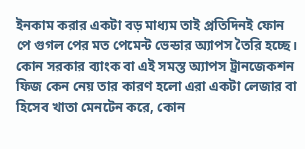ইনকাম করার একটা বড় মাধ্যম তাই প্রতিদিনই ফোন পে গুগল পের মত পেমেন্ট ভেন্ডার অ্যাপস তৈরি হচ্ছে। কোন সরকার ব্যাংক বা এই সমস্ত অ্যাপস ট্রানজেকশন ফিজ কেন নেয় তার কারণ হলো এরা একটা লেজার বা হিসেব খাতা মেনটেন করে, কোন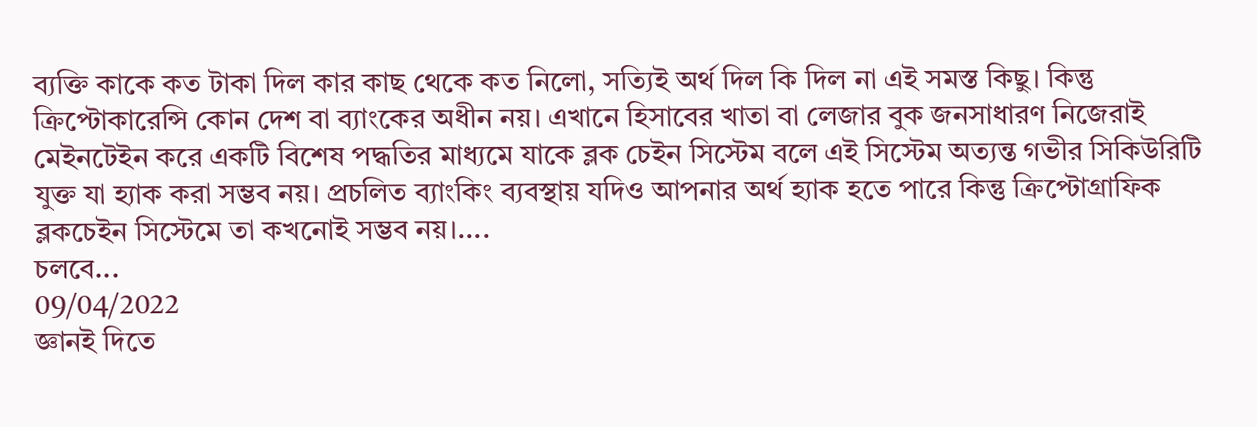ব্যক্তি কাকে কত টাকা দিল কার কাছ থেকে কত নিলো, সত্যিই অর্থ দিল কি দিল না এই সমস্ত কিছু। কিন্তু ক্রিপ্টোকারেন্সি কোন দেশ বা ব্যাংকের অধীন নয়। এখানে হিসাবের খাতা বা লেজার বুক জনসাধারণ নিজেরাই মেইনটেইন করে একটি বিশেষ পদ্ধতির মাধ্যমে যাকে ব্লক চেইন সিস্টেম বলে এই সিস্টেম অত্যন্ত গভীর সিকিউরিটি যুক্ত যা হ্যাক করা সম্ভব নয়। প্রচলিত ব্যাংকিং ব্যবস্থায় যদিও আপনার অর্থ হ্যাক হতে পারে কিন্তু ক্রিপ্টোগ্রাফিক ব্লকচেইন সিস্টেমে তা কখনোই সম্ভব নয়।....
চলবে...
09/04/2022
জ্ঞানই দিতে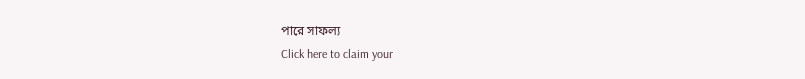পারে সাফল্য
Click here to claim your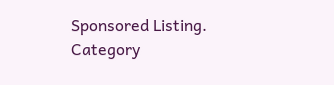Sponsored Listing.
Category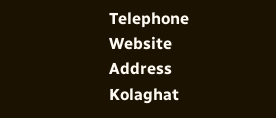Telephone
Website
Address
Kolaghat